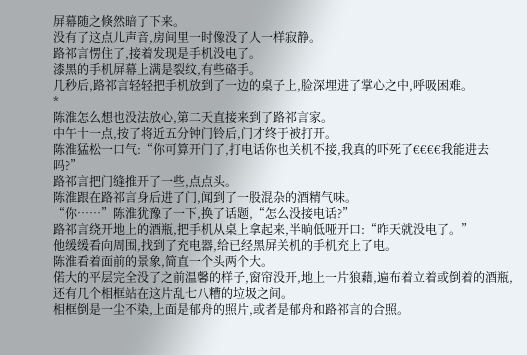屏幕随之倏然暗了下来。
没有了这点儿声音,房间里一时像没了人一样寂静。
路祁言愣住了,接着发现是手机没电了。
漆黑的手机屏幕上满是裂纹,有些硌手。
几秒后,路祁言轻轻把手机放到了一边的桌子上,脸深埋进了掌心之中,呼吸困难。
*
陈淮怎么想也没法放心,第二天直接来到了路祁言家。
中午十一点,按了将近五分钟门铃后,门才终于被打开。
陈淮猛松一口气:“你可算开门了,打电话你也关机不接,我真的吓死了€€€€我能进去吗?”
路祁言把门缝推开了一些,点点头。
陈淮跟在路祁言身后进了门,闻到了一股混杂的酒精气味。
“你……”陈淮犹豫了一下,换了话题,“怎么没接电话?”
路祁言绕开地上的酒瓶,把手机从桌上拿起来,半晌低哑开口:“昨天就没电了。”
他缓缓看向周围,找到了充电器,给已经黑屏关机的手机充上了电。
陈淮看着面前的景象,简直一个头两个大。
偌大的平层完全没了之前温馨的样子,窗帘没开,地上一片狼藉,遍布着立着或倒着的酒瓶,还有几个相框站在这片乱七八糟的垃圾之间。
相框倒是一尘不染,上面是郁舟的照片,或者是郁舟和路祁言的合照。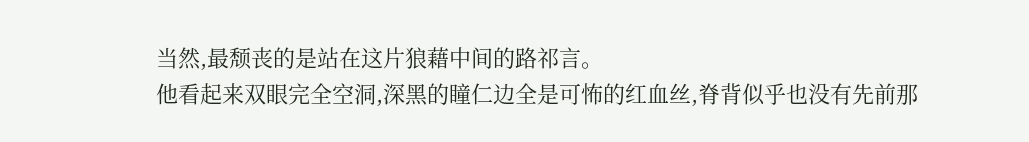当然,最颓丧的是站在这片狼藉中间的路祁言。
他看起来双眼完全空洞,深黑的瞳仁边全是可怖的红血丝,脊背似乎也没有先前那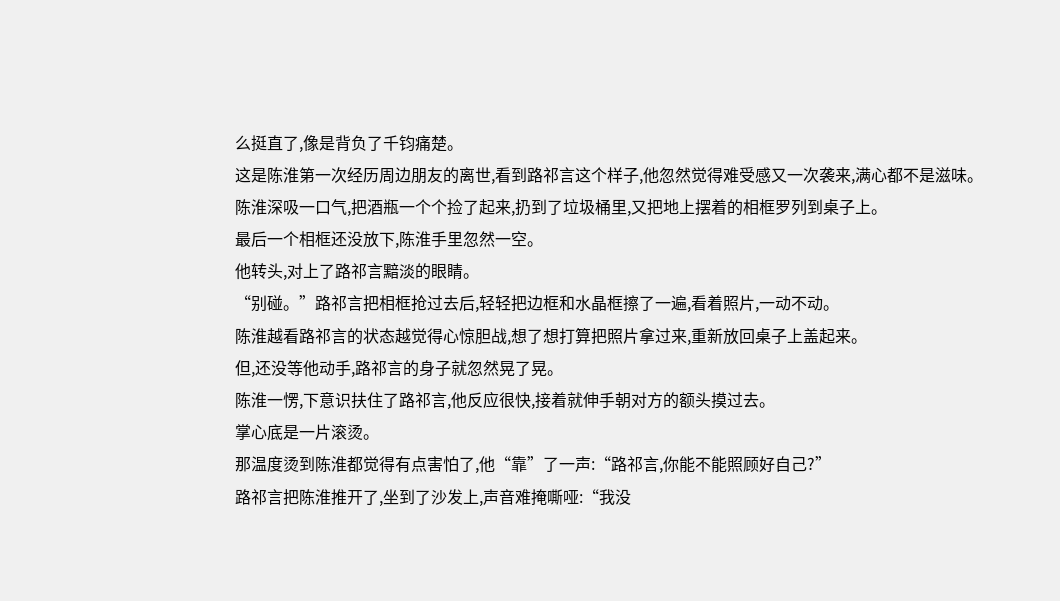么挺直了,像是背负了千钧痛楚。
这是陈淮第一次经历周边朋友的离世,看到路祁言这个样子,他忽然觉得难受感又一次袭来,满心都不是滋味。
陈淮深吸一口气,把酒瓶一个个捡了起来,扔到了垃圾桶里,又把地上摆着的相框罗列到桌子上。
最后一个相框还没放下,陈淮手里忽然一空。
他转头,对上了路祁言黯淡的眼睛。
“别碰。”路祁言把相框抢过去后,轻轻把边框和水晶框擦了一遍,看着照片,一动不动。
陈淮越看路祁言的状态越觉得心惊胆战,想了想打算把照片拿过来,重新放回桌子上盖起来。
但,还没等他动手,路祁言的身子就忽然晃了晃。
陈淮一愣,下意识扶住了路祁言,他反应很快,接着就伸手朝对方的额头摸过去。
掌心底是一片滚烫。
那温度烫到陈淮都觉得有点害怕了,他“靠”了一声:“路祁言,你能不能照顾好自己?”
路祁言把陈淮推开了,坐到了沙发上,声音难掩嘶哑:“我没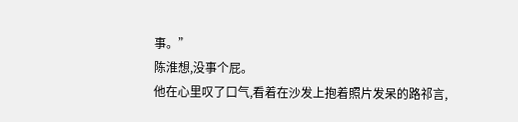事。”
陈淮想,没事个屁。
他在心里叹了口气,看着在沙发上抱着照片发呆的路祁言,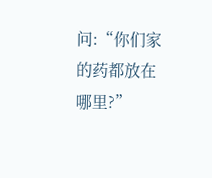问:“你们家的药都放在哪里?”